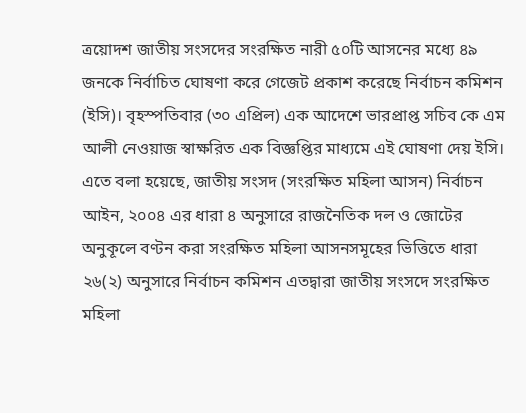ত্রয়োদশ জাতীয় সংসদের সংরক্ষিত নারী ৫০টি আসনের মধ্যে ৪৯ জনকে নির্বাচিত ঘোষণা করে গেজেট প্রকাশ করেছে নির্বাচন কমিশন (ইসি)। বৃহস্পতিবার (৩০ এপ্রিল) এক আদেশে ভারপ্রাপ্ত সচিব কে এম আলী নেওয়াজ স্বাক্ষরিত এক বিজ্ঞপ্তির মাধ্যমে এই ঘোষণা দেয় ইসি।
এতে বলা হয়েছে, জাতীয় সংসদ (সংরক্ষিত মহিলা আসন) নির্বাচন আইন, ২০০৪ এর ধারা ৪ অনুসারে রাজনৈতিক দল ও জোটের অনুকূলে বণ্টন করা সংরক্ষিত মহিলা আসনসমূহের ভিত্তিতে ধারা ২৬(২) অনুসারে নির্বাচন কমিশন এতদ্বারা জাতীয় সংসদে সংরক্ষিত মহিলা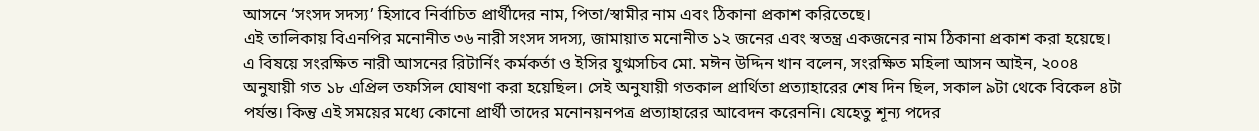আসনে ‘সংসদ সদস্য’ হিসাবে নির্বাচিত প্রার্থীদের নাম, পিতা/স্বামীর নাম এবং ঠিকানা প্রকাশ করিতেছে।
এই তালিকায় বিএনপির মনোনীত ৩৬ নারী সংসদ সদস্য, জামায়াত মনোনীত ১২ জনের এবং স্বতন্ত্র একজনের নাম ঠিকানা প্রকাশ করা হয়েছে।
এ বিষয়ে সংরক্ষিত নারী আসনের রিটার্নিং কর্মকর্তা ও ইসির যুগ্মসচিব মো. মঈন উদ্দিন খান বলেন, সংরক্ষিত মহিলা আসন আইন, ২০০৪ অনুযায়ী গত ১৮ এপ্রিল তফসিল ঘোষণা করা হয়েছিল। সেই অনুযায়ী গতকাল প্রার্থিতা প্রত্যাহারের শেষ দিন ছিল, সকাল ৯টা থেকে বিকেল ৪টা পর্যন্ত। কিন্তু এই সময়ের মধ্যে কোনো প্রার্থী তাদের মনোনয়নপত্র প্রত্যাহারের আবেদন করেননি। যেহেতু শূন্য পদের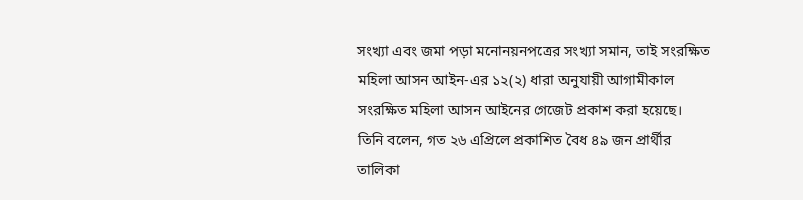সংখ্যা এবং জমা পড়া মনোনয়নপত্রের সংখ্যা সমান, তাই সংরক্ষিত মহিলা আসন আইন-এর ১২(২) ধারা অনুযায়ী আগামীকাল সংরক্ষিত মহিলা আসন আইনের গেজেট প্রকাশ করা হয়েছে।
তিনি বলেন, গত ২৬ এপ্রিলে প্রকাশিত বৈধ ৪৯ জন প্রার্থীর তালিকা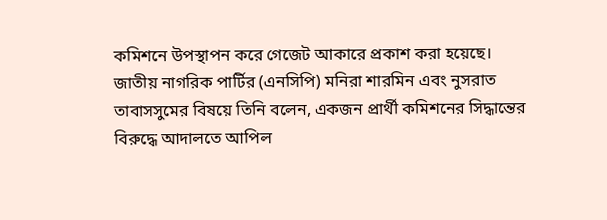কমিশনে উপস্থাপন করে গেজেট আকারে প্রকাশ করা হয়েছে।
জাতীয় নাগরিক পার্টির (এনসিপি) মনিরা শারমিন এবং নুসরাত তাবাসসুমের বিষয়ে তিনি বলেন, একজন প্রার্থী কমিশনের সিদ্ধান্তের বিরুদ্ধে আদালতে আপিল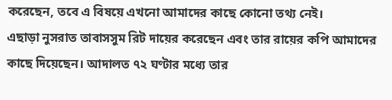করেছেন, তবে এ বিষয়ে এখনো আমাদের কাছে কোনো তথ্য নেই।
এছাড়া নুসরাত তাবাসসুম রিট দায়ের করেছেন এবং তার রায়ের কপি আমাদের কাছে দিয়েছেন। আদালত ৭২ ঘণ্টার মধ্যে তার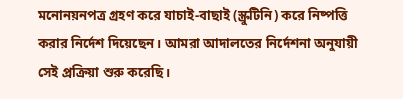মনোনয়নপত্র গ্রহণ করে যাচাই-বাছাই (স্ক্রুটিনি) করে নিষ্পত্তি করার নির্দেশ দিয়েছেন। আমরা আদালতের নির্দেশনা অনুযায়ী সেই প্রক্রিয়া শুরু করেছি।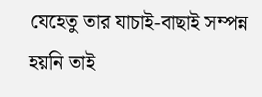যেহেতু তার যাচাই-বাছাই সম্পন্ন হয়নি তাই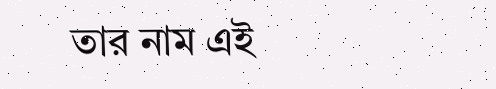তার নাম এই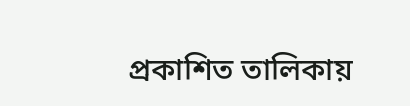প্রকাশিত তালিকায়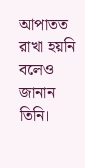আপাতত রাখা হয়নি বলেও জানান তিনি।